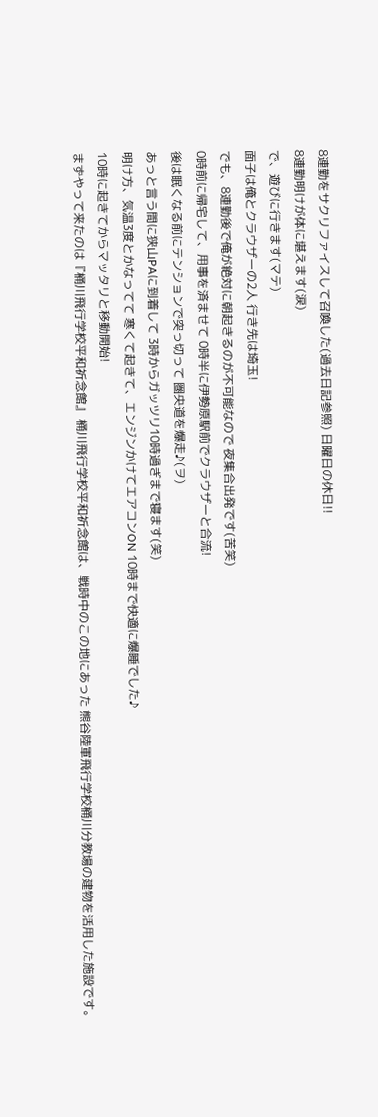8連勤をサクリファイスして召喚した(過去日記参照) 日曜日の休日!!
8連勤明けが体に堪えます(涙)
で、遊びに行きます(マテ)
面子は俺とクラウザーの2人 行き先は埼玉!
でも、8連勤後で俺が絶対に朝起きるのが不可能なので 夜集合出発です(苦笑)
0時前に帰宅して、用事を済ませて 0時半に伊勢原駅前でクラウザーと合流!
後は眠くなる前にテンションで突っ切って 圏央道を爆走♪(ヲ)
あっと言う間に狭山PAに到着して 3時からガッツリ10時過ぎまで寝ます(笑)
明け方、気温3度とかなってて 寒くて起きて、エンジンかけてエアコンON 10時まで快適に爆睡でした♪
10時に起きてからマッタリと移動開始!
まずやって来たのは『桶川飛行学校平和祈念館』 桶川飛行学校平和祈念館は、戦時中のこの地にあった 熊谷陸軍飛行学校桶川分教場の建物を活用した施設です。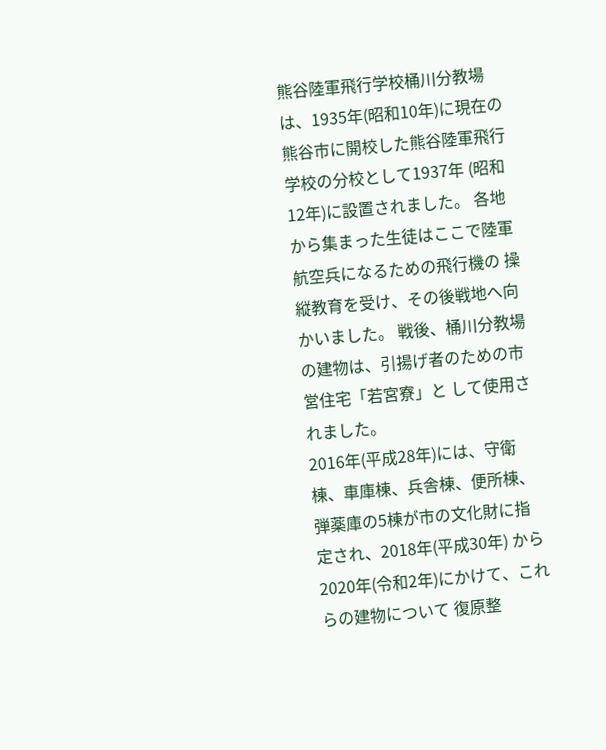熊谷陸軍飛行学校桶川分教場は、1935年(昭和10年)に現在の 熊谷市に開校した熊谷陸軍飛行学校の分校として1937年 (昭和12年)に設置されました。 各地から集まった生徒はここで陸軍航空兵になるための飛行機の 操縦教育を受け、その後戦地へ向かいました。 戦後、桶川分教場の建物は、引揚げ者のための市営住宅「若宮寮」と して使用されました。
2016年(平成28年)には、守衛棟、車庫棟、兵舎棟、便所棟、 弾薬庫の5棟が市の文化財に指定され、2018年(平成30年) から2020年(令和2年)にかけて、これらの建物について 復原整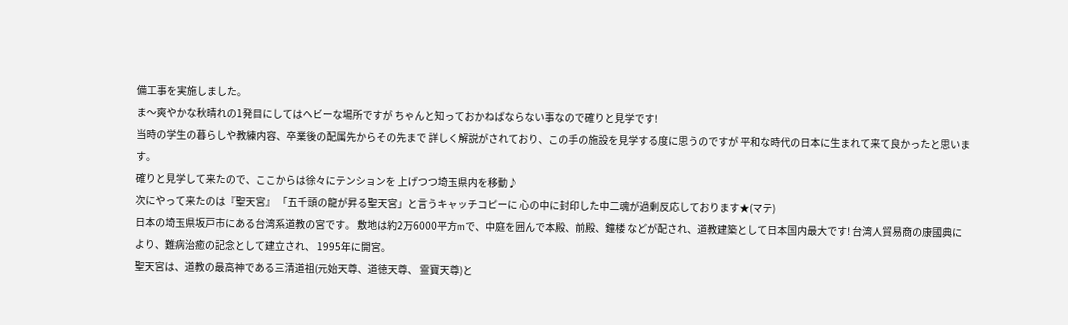備工事を実施しました。
ま〜爽やかな秋晴れの1発目にしてはヘビーな場所ですが ちゃんと知っておかねばならない事なので確りと見学です!
当時の学生の暮らしや教練内容、卒業後の配属先からその先まで 詳しく解説がされており、この手の施設を見学する度に思うのですが 平和な時代の日本に生まれて来て良かったと思います。
確りと見学して来たので、ここからは徐々にテンションを 上げつつ埼玉県内を移動♪
次にやって来たのは『聖天宮』 「五千頭の龍が昇る聖天宮」と言うキャッチコピーに 心の中に封印した中二魂が過剰反応しております★(マテ)
日本の埼玉県坂戸市にある台湾系道教の宮です。 敷地は約2万6000平方mで、中庭を囲んで本殿、前殿、鐘楼 などが配され、道教建築として日本国内最大です! 台湾人貿易商の康國典により、難病治癒の記念として建立され、 1995年に開宮。
聖天宮は、道教の最高神である三清道祖(元始天尊、道徳天尊、 霊寶天尊)と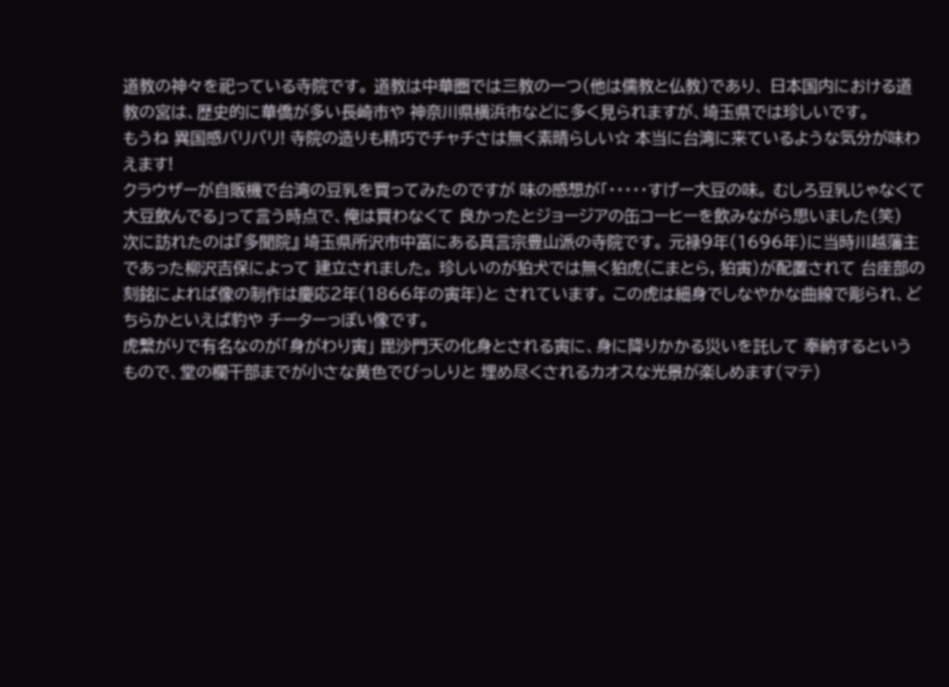道教の神々を祀っている寺院です。 道教は中華圏では三教の一つ(他は儒教と仏教)であり、 日本国内における道教の宮は、歴史的に華僑が多い長崎市や 神奈川県横浜市などに多く見られますが、埼玉県では珍しいです。
もうね 異国感バリバリ! 寺院の造りも精巧でチャチさは無く素晴らしい☆ 本当に台湾に来ているような気分が味わえます!
クラウザーが自販機で台湾の豆乳を買ってみたのですが 味の感想が「・・・・・すげー大豆の味。 むしろ豆乳じゃなくて大豆飲んでる」って言う時点で、俺は買わなくて 良かったとジョージアの缶コーヒーを飲みながら思いました(笑)
次に訪れたのは『多聞院』 埼玉県所沢市中富にある真言宗豊山派の寺院です。 元禄9年(1696年)に当時川越藩主であった柳沢吉保によって 建立されました。 珍しいのが狛犬では無く狛虎(こまとら, 狛寅)が配置されて 台座部の刻銘によれば像の制作は慶応2年(1866年の寅年)と されています。 この虎は細身でしなやかな曲線で彫られ、どちらかといえば豹や チーターっぽい像です。
虎繋がりで有名なのが「身がわり寅」 毘沙門天の化身とされる寅に、身に降りかかる災いを託して 奉納するというもので、堂の欄干部までが小さな黄色でびっしりと 埋め尽くされるカオスな光景が楽しめます(マテ)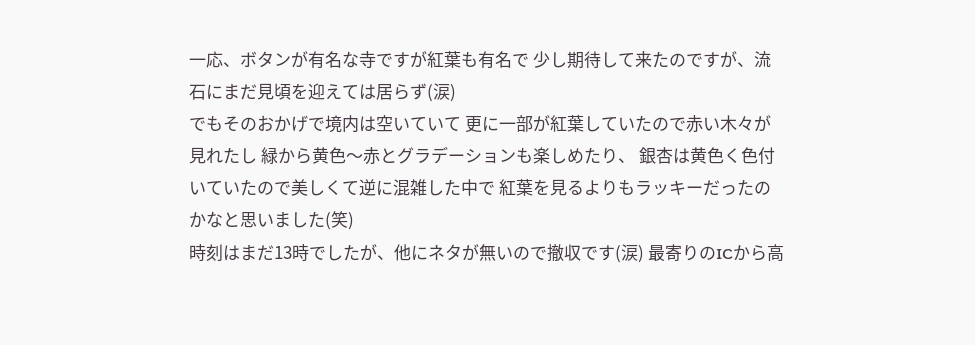一応、ボタンが有名な寺ですが紅葉も有名で 少し期待して来たのですが、流石にまだ見頃を迎えては居らず(涙)
でもそのおかげで境内は空いていて 更に一部が紅葉していたので赤い木々が見れたし 緑から黄色〜赤とグラデーションも楽しめたり、 銀杏は黄色く色付いていたので美しくて逆に混雑した中で 紅葉を見るよりもラッキーだったのかなと思いました(笑)
時刻はまだ13時でしたが、他にネタが無いので撤収です(涙) 最寄りのICから高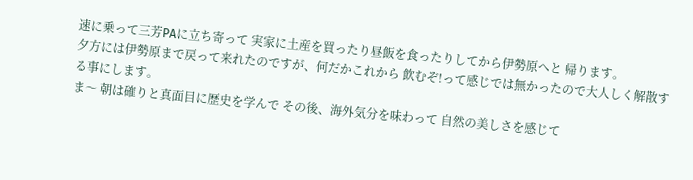速に乗って三芳PAに立ち寄って 実家に土産を買ったり昼飯を食ったりしてから伊勢原へと 帰ります。
夕方には伊勢原まで戻って来れたのですが、何だかこれから 飲むぞ!って感じでは無かったので大人しく解散する事にします。
ま〜 朝は確りと真面目に歴史を学んで その後、海外気分を味わって 自然の美しさを感じて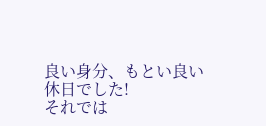良い身分、もとい良い休日でした!
それでは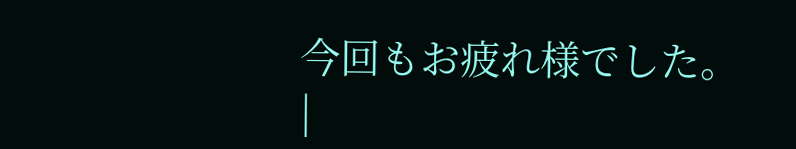今回もお疲れ様でした。
|